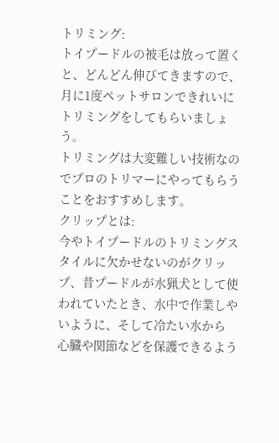トリミング:
トイプードルの被毛は放って置くと、どんどん伸びてきますので、月に1度ペットサロンできれいにトリミングをしてもらいましょう。
トリミングは大変難しい技術なのでプロのトリマーにやってもらうことをおすすめします。
クリップとは:
今やトイプードルのトリミングスタイルに欠かせないのがクリップ、昔プードルが水猟犬として使われていたとき、水中で作業しやいように、そして冷たい水から
心臓や関節などを保護できるよう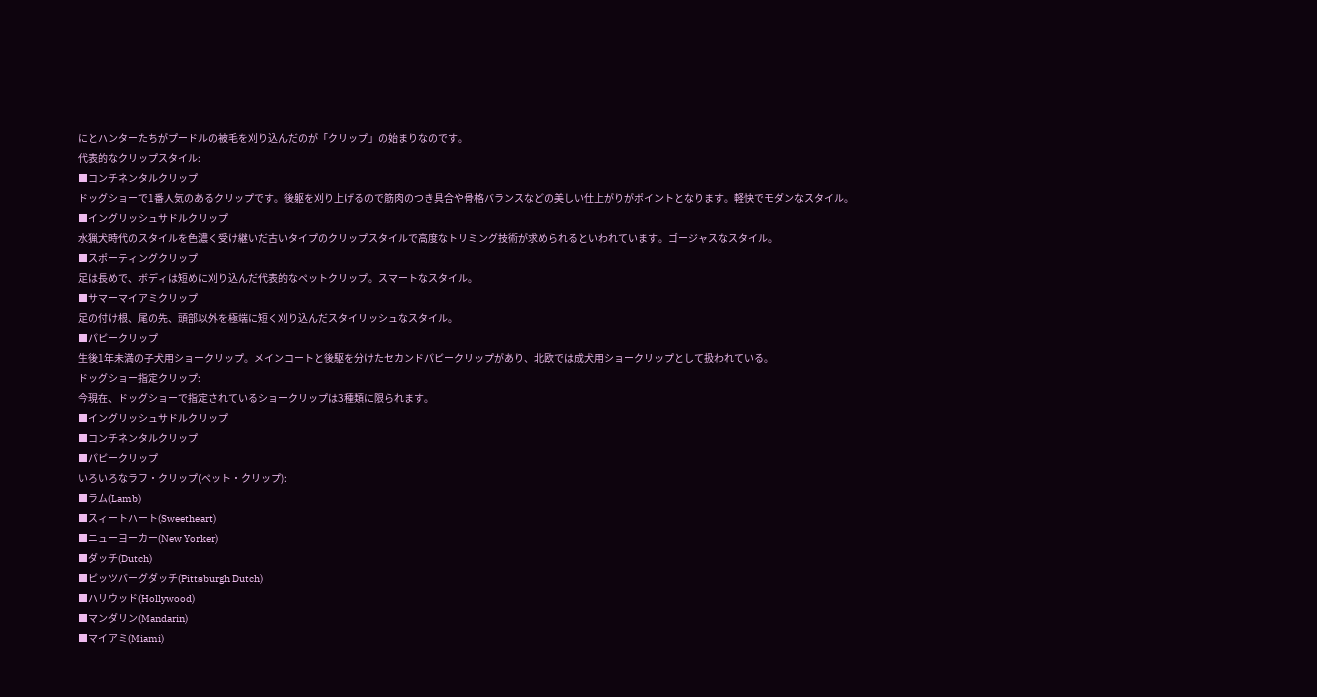にとハンターたちがプードルの被毛を刈り込んだのが「クリップ」の始まりなのです。
代表的なクリップスタイル:
■コンチネンタルクリップ
ドッグショーで1番人気のあるクリップです。後躯を刈り上げるので筋肉のつき具合や骨格バランスなどの美しい仕上がりがポイントとなります。軽快でモダンなスタイル。
■イングリッシュサドルクリップ
水猟犬時代のスタイルを色濃く受け継いだ古いタイプのクリップスタイルで高度なトリミング技術が求められるといわれています。ゴージャスなスタイル。
■スポーティングクリップ
足は長めで、ボディは短めに刈り込んだ代表的なペットクリップ。スマートなスタイル。
■サマーマイアミクリップ
足の付け根、尾の先、頭部以外を極端に短く刈り込んだスタイリッシュなスタイル。
■パピークリップ
生後1年未満の子犬用ショークリップ。メインコートと後駆を分けたセカンドパピークリップがあり、北欧では成犬用ショークリップとして扱われている。
ドッグショー指定クリップ:
今現在、ドッグショーで指定されているショークリップは3種類に限られます。
■イングリッシュサドルクリップ
■コンチネンタルクリップ
■パピークリップ
いろいろなラフ・クリップ(ペット・クリップ):
■ラム(Lamb)
■スィートハート(Sweetheart)
■ニューヨーカー(New Yorker)
■ダッチ(Dutch)
■ピッツバーグダッチ(Pittsburgh Dutch)
■ハリウッド(Hollywood)
■マンダリン(Mandarin)
■マイアミ(Miami)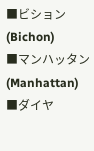■ビション(Bichon)
■マンハッタン(Manhattan)
■ダイヤ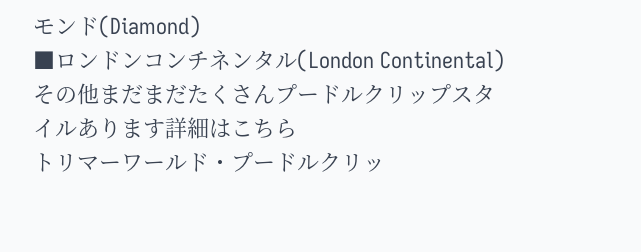モンド(Diamond)
■ロンドンコンチネンタル(London Continental)
その他まだまだたくさんプードルクリップスタイルあります詳細はこちら
トリマーワールド・プードルクリッ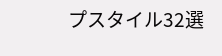プスタイル32選